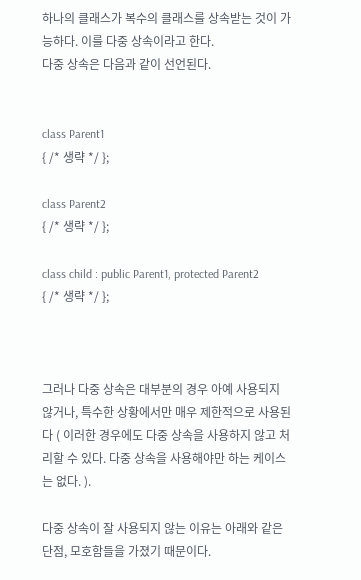하나의 클래스가 복수의 클래스를 상속받는 것이 가능하다. 이를 다중 상속이라고 한다.
다중 상속은 다음과 같이 선언된다.


class Parent1
{ /* 생략 */ };

class Parent2
{ /* 생략 */ };

class child : public Parent1, protected Parent2
{ /* 생략 */ };



그러나 다중 상속은 대부분의 경우 아예 사용되지 않거나, 특수한 상황에서만 매우 제한적으로 사용된다 ( 이러한 경우에도 다중 상속을 사용하지 않고 처리할 수 있다. 다중 상속을 사용해야만 하는 케이스는 없다. ).

다중 상속이 잘 사용되지 않는 이유는 아래와 같은 단점, 모호함들을 가졌기 때문이다.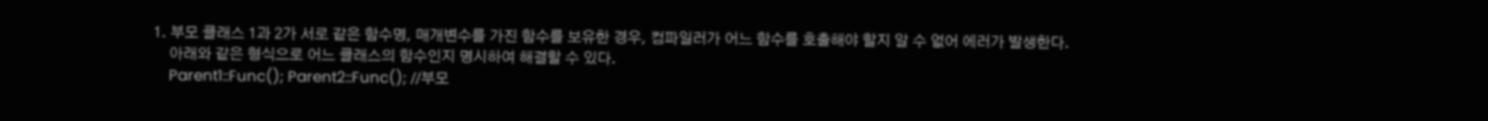1. 부모 클래스 1과 2가 서로 같은 함수명, 매개변수를 가진 함수를 보유한 경우, 컴파일러가 어느 함수를 호출해야 할지 알 수 없어 에러가 발생한다.
    아래와 같은 형식으로 어느 클래스의 함수인지 명시하여 해결할 수 있다.
    Parent1::Func(); Parent2::Func(); //부모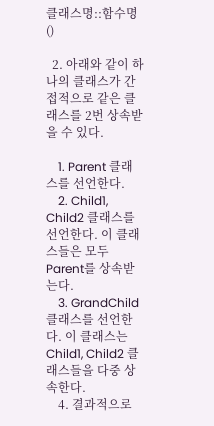클래스명::함수명()

  2. 아래와 같이 하나의 클래스가 간접적으로 같은 클래스를 2번 상속받을 수 있다.

    1. Parent 클래스를 선언한다.
    2. Child1, Child2 클래스를 선언한다. 이 클래스들은 모두 Parent를 상속받는다.
    3. GrandChild 클래스를 선언한다. 이 클래스는 Child1, Child2 클래스들을 다중 상속한다.
    4. 결과적으로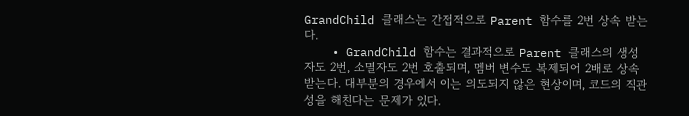GrandChild 클래스는 간접적으로 Parent 함수를 2번 상속 받는다.
    • GrandChild 함수는 결과적으로 Parent 클래스의 생성자도 2번, 소멸자도 2번 호출되며, 멤버 변수도 복제되어 2배로 상속받는다. 대부분의 경우에서 이는 의도되지 않은 현상이며, 코드의 직관성을 해친다는 문제가 있다.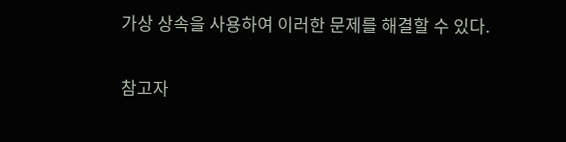가상 상속을 사용하여 이러한 문제를 해결할 수 있다.

참고자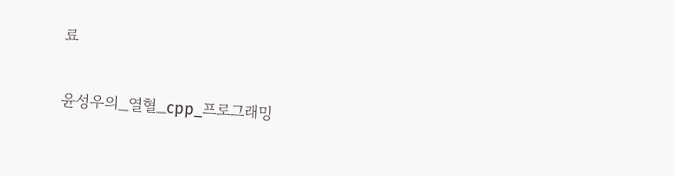료

윤성우의_열혈_cpp_프로그래밍